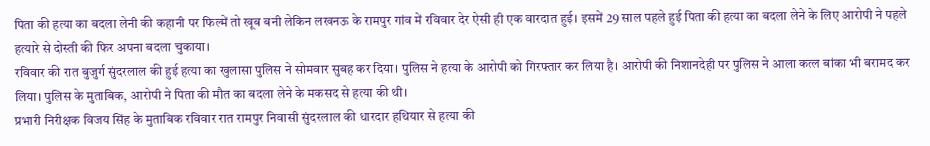पिता की हत्या का बदला लेनी की कहानी पर फिल्में तो खूब बनी लेकिन लखनऊ के रामपुर गांव में रविवार देर ऐसी ही एक वारदात हुई। इसमें 29 साल पहले हुई पिता की हत्या का बदला लेने के लिए आरोपी ने पहले हत्यारे से दोस्ती की फिर अपना बदला चुकाया।
रविवार की रात बुजुर्ग सुंदरलाल की हुई हत्या का खुलासा पुलिस ने सोमवार सुबह कर दिया। पुलिस ने हत्या के आरोपी को गिरफ्तार कर लिया है। आरोपी की निशानदेही पर पुलिस ने आला कत्ल बांका भी बरामद कर लिया। पुलिस के मुताबिक, आरोपी ने पिता की मौत का बदला लेने के मकसद से हत्या की थी।
प्रभारी निरीक्षक विजय सिंह के मुताबिक रविवार रात रामपुर निवासी सुंदरलाल की धारदार हथियार से हत्या की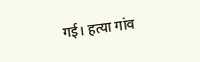गई। हत्या गांव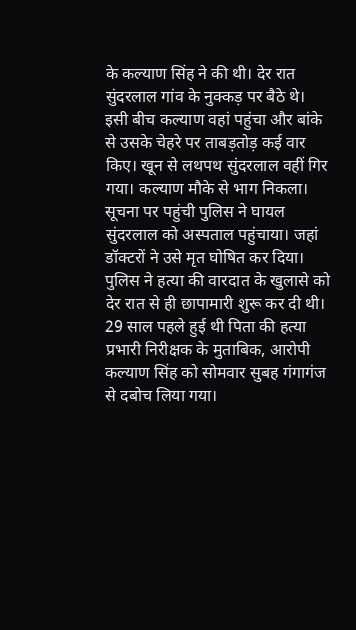के कल्याण सिंह ने की थी। देर रात सुंदरलाल गांव के नुक्कड़ पर बैठे थे। इसी बीच कल्याण वहां पहुंचा और बांके से उसके चेहरे पर ताबड़तोड़ कई वार किए। खून से लथपथ सुंदरलाल वहीं गिर गया। कल्याण मौके से भाग निकला। सूचना पर पहुंची पुलिस ने घायल सुंदरलाल को अस्पताल पहुंचाया। जहां डॉक्टरों ने उसे मृत घोषित कर दिया। पुलिस ने हत्या की वारदात के खुलासे को देर रात से ही छापामारी शुरू कर दी थी।
29 साल पहले हुई थी पिता की हत्या
प्रभारी निरीक्षक के मुताबिक, आरोपी कल्याण सिंह को सोमवार सुबह गंगागंज से दबोच लिया गया।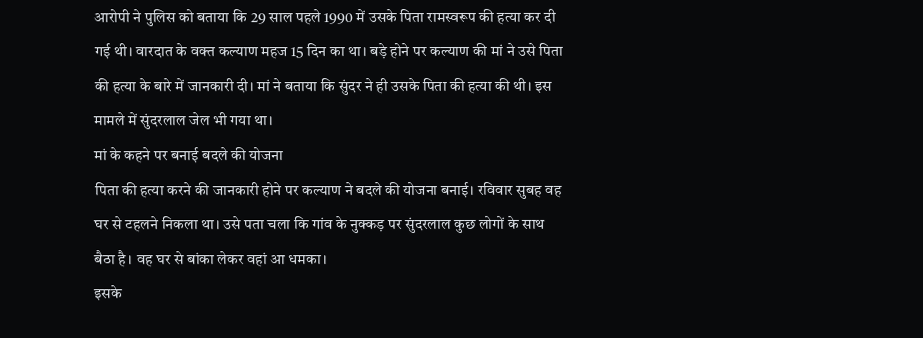आरोपी ने पुलिस को बताया कि 29 साल पहले 1990 में उसके पिता रामस्वरूप की हत्या कर दी गई थी। वारदात के वक्त कल्याण महज 15 दिन का था। बड़े होने पर कल्याण की मां ने उसे पिता की हत्या के बारे में जानकारी दी। मां ने बताया कि सुंदर ने ही उसके पिता की हत्या की थी। इस मामले में सुंदरलाल जेल भी गया था।
मां के कहने पर बनाई बदले की योजना
पिता की हत्या करने की जानकारी होने पर कल्याण ने बदले की योजना बनाई। रविवार सुबह वह घर से टहलने निकला था। उसे पता चला कि गांव के नुक्कड़ पर सुंदरलाल कुछ लोगों के साथ बैठा है। वह घर से बांका लेकर वहां आ धमका।
इसके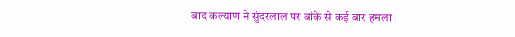बाद कल्याण ने सुंदरलाल पर बांके से कई बार हमला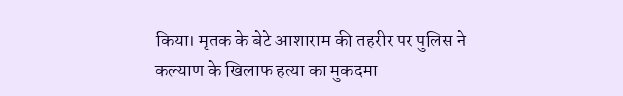किया। मृतक के बेटे आशाराम की तहरीर पर पुलिस ने कल्याण के खिलाफ हत्या का मुकदमा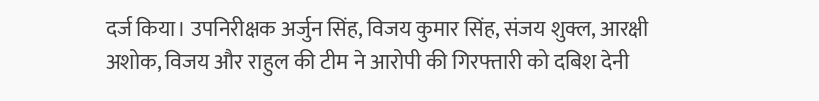दर्ज किया। उपनिरीक्षक अर्जुन सिंह, विजय कुमार सिंह, संजय शुक्ल, आरक्षी अशोक, विजय और राहुल की टीम ने आरोपी की गिरफ्तारी को दबिश देनी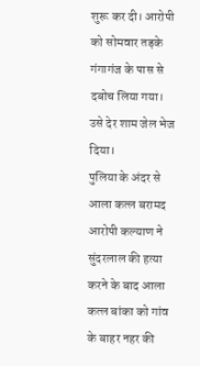शुरू कर दी। आरोपी को सोमवार तड़के गंगागंज के पास से दबोच लिया गया। उसे देर शाम जेल भेज दिया।
पुलिया के अंदर से आला कत्ल बरामद
आरोपी कल्याण ने सुंदरलाल की हत्या करने के बाद आला कत्ल बांका को गांव के बाहर नहर की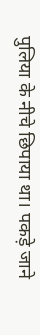पुलिया के नीचे छिपाया था। पकड़े जाने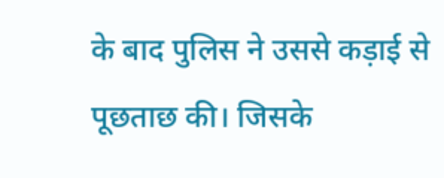के बाद पुलिस ने उससे कड़ाई से पूछताछ की। जिसके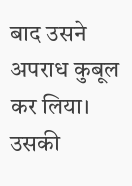बाद उसने अपराध कुबूल कर लिया। उसकी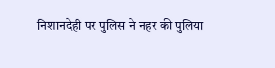निशानदेही पर पुलिस ने नहर की पुलिया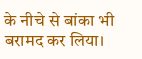के नीचे से बांका भी बरामद कर लिया।